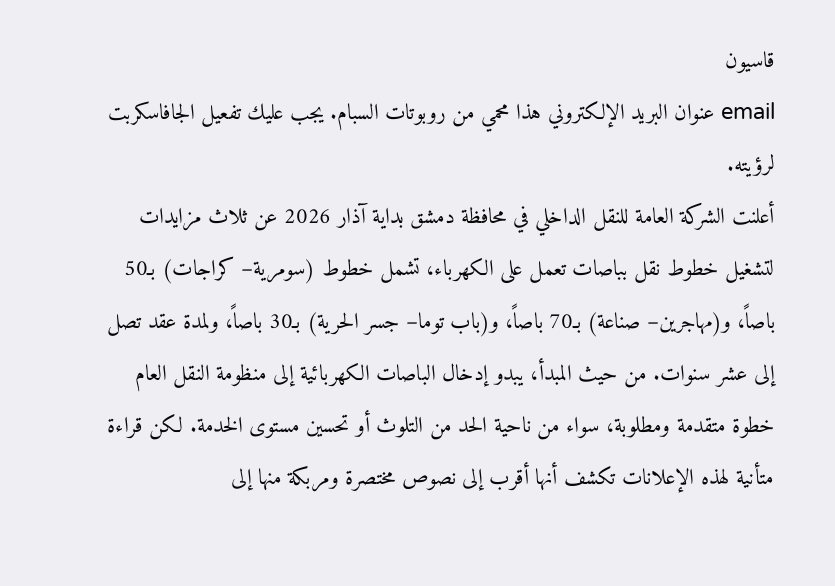قاسيون
email عنوان البريد الإلكتروني هذا محمي من روبوتات السبام. يجب عليك تفعيل الجافاسكربت لرؤيته.
أعلنت الشركة العامة للنقل الداخلي في محافظة دمشق بداية آذار 2026 عن ثلاث مزايدات لتشغيل خطوط نقل بباصات تعمل على الكهرباء، تشمل خطوط (سومرية– كراجات) بـ50 باصاً، و(مهاجرين– صناعة) بـ70 باصاً، و(باب توما– جسر الحرية) بـ30 باصاً، ولمدة عقد تصل إلى عشر سنوات. من حيث المبدأ، يبدو إدخال الباصات الكهربائية إلى منظومة النقل العام خطوة متقدمة ومطلوبة، سواء من ناحية الحد من التلوث أو تحسين مستوى الخدمة. لكن قراءة متأنية لهذه الإعلانات تكشف أنها أقرب إلى نصوص مختصرة ومربكة منها إلى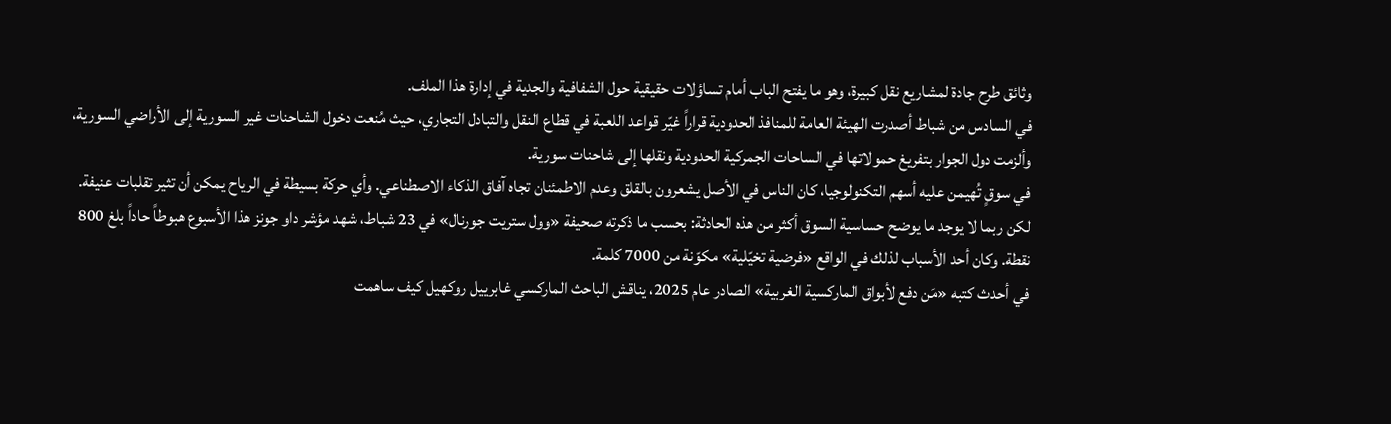وثائق طرح جادة لمشاريع نقل كبيرة، وهو ما يفتح الباب أمام تساؤلات حقيقية حول الشفافية والجدية في إدارة هذا الملف.
في السادس من شباط أصدرت الهيئة العامة للمنافذ الحدودية قراراً غيّر قواعد اللعبة في قطاع النقل والتبادل التجاري، حيث مُنعت دخول الشاحنات غير السورية إلى الأراضي السورية، وألزمت دول الجوار بتفريغ حمولاتها في الساحات الجمركية الحدودية ونقلها إلى شاحنات سورية.
في سوقٍ تُهيمن عليه أسهم التكنولوجيا، كان الناس في الأصل يشعرون بالقلق وعدم الاطمئنان تجاه آفاق الذكاء الاصطناعي. وأي حركة بسيطة في الرياح يمكن أن تثير تقلبات عنيفة. لكن ربما لا يوجد ما يوضح حساسية السوق أكثر من هذه الحادثة: بحسب ما ذكرته صحيفة «وول ستريت جورنال» في 23 شباط، شهد مؤشر داو جونز هذا الأسبوع هبوطاً حاداً بلغ 800 نقطة. وكان أحد الأسباب لذلك في الواقع «فرضية تخيّلية» مكوّنة من 7000 كلمة.
في أحدث كتبه «مَن دفع لأبواق الماركسية الغربية» الصادر عام 2025، يناقش الباحث الماركسي غابرييل روكهيل كيف ساهمت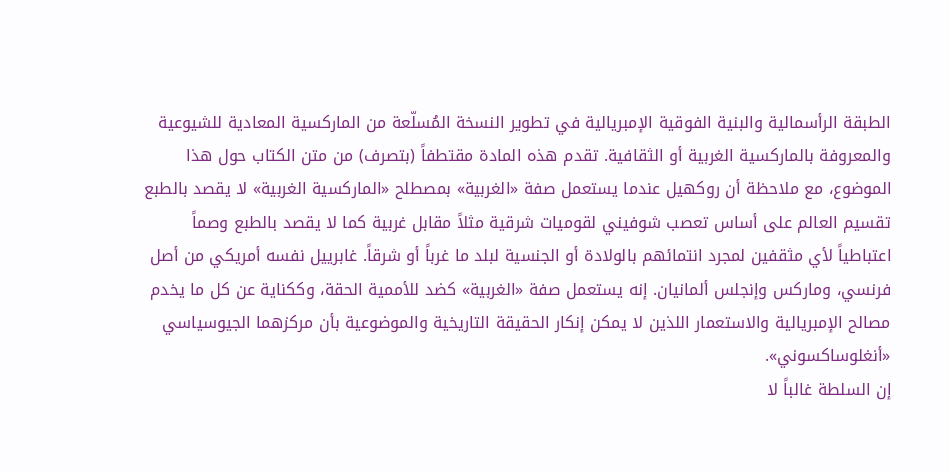الطبقة الرأسمالية والبنية الفوقية الإمبريالية في تطوير النسخة المُسلّعة من الماركسية المعادية للشيوعية والمعروفة بالماركسية الغربية أو الثقافية. تقدم هذه المادة مقتطفاً (بتصرف) من متن الكتاب حول هذا الموضوع، مع ملاحظة أن روكهيل عندما يستعمل صفة «الغربية» بمصطلح «الماركسية الغربية» لا يقصد بالطبع تقسيم العالم على أساس تعصب شوفيني لقوميات شرقية مثلاً مقابل غربية كما لا يقصد بالطبع وصماً اعتباطياً لأي مثقفين لمجرد انتمائهم بالولادة أو الجنسية لبلد ما غرباً أو شرقاً. غابرييل نفسه أمريكي من أصل فرنسي، وماركس وإنجلس ألمانيان. إنه يستعمل صفة «الغربية» كضد للأممية الحقة، وككناية عن كل ما يخدم مصالح الإمبريالية والاستعمار اللذين لا يمكن إنكار الحقيقة التاريخية والموضوعية بأن مركزهما الجيوسياسي «أنغلوساكسوني».
إن السلطة غالباً لا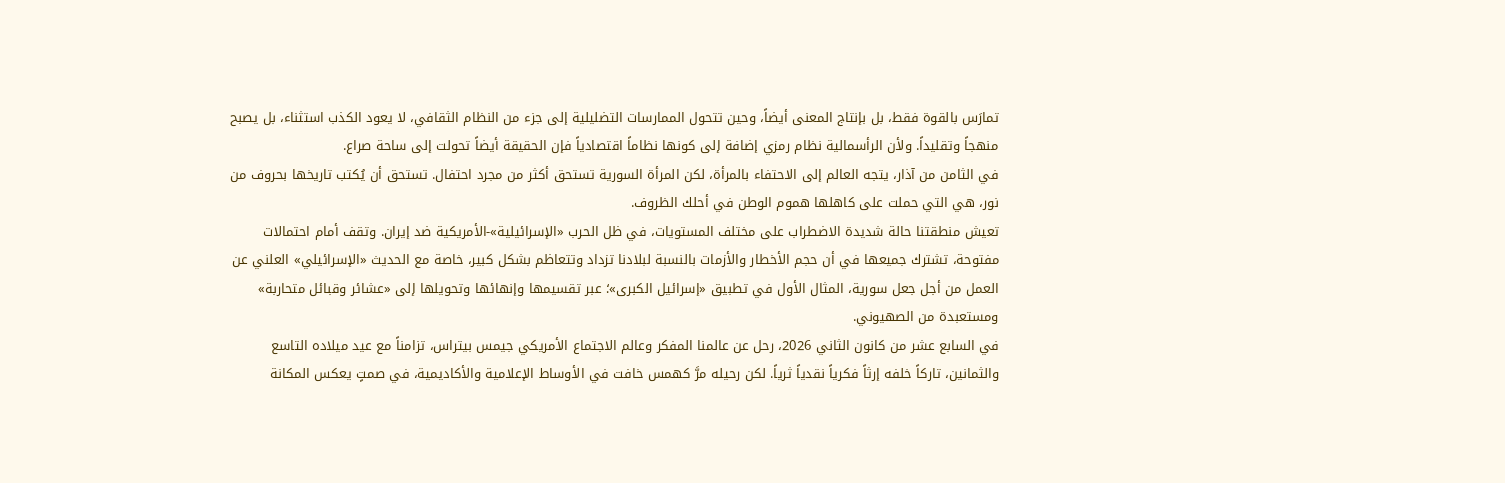تمارَس بالقوة فقط، بل بإنتاج المعنى أيضاً، وحين تتحول الممارسات التضليلية إلى جزء من النظام الثقافي، لا يعود الكذب استثناء، بل يصبح منهجاً وتقليداً. ولأن الرأسمالية نظام رمزي إضافة إلى كونها نظاماً اقتصادياً فإن الحقيقة أيضاً تحولت إلى ساحة صراع.
في الثامن من آذار، يتجه العالم إلى الاحتفاء بالمرأة، لكن المرأة السورية تستحق أكثر من مجرد احتفال. تستحق أن يُكتب تاريخها بحروف من نور، هي التي حملت على كاهلها هموم الوطن في أحلك الظروف.
تعيش منطقتنا حالة شديدة الاضطراب على مختلف المستويات، في ظل الحرب «الإسرائيلية»-الأمريكية ضد إيران. وتقف أمام احتمالات مفتوحة، تشترك جميعها في أن حجم الأخطار والأزمات بالنسبة لبلادنا تزداد وتتعاظم بشكل كبير، خاصة مع الحديث «الإسرائيلي» العلني عن العمل من أجل جعل سورية، المثال الأول في تطبيق «إسرائيل الكبرى»؛ عبر تقسيمها وإنهائها وتحويلها إلى «عشائر وقبائل متحاربة» ومستعبدة من الصهيوني.
في السابع عشر من كانون الثاني 2026، رحل عن عالمنا المفكر وعالم الاجتماع الأمريكي جيمس بيتراس، تزامناً مع عيد ميلاده التاسع والثمانين، تاركاً خلفه إرثاً فكرياً نقدياً ثرياً. لكن رحيله مرَّ كهمس خافت في الأوساط الإعلامية والأكاديمية، في صمتٍ يعكس المكانة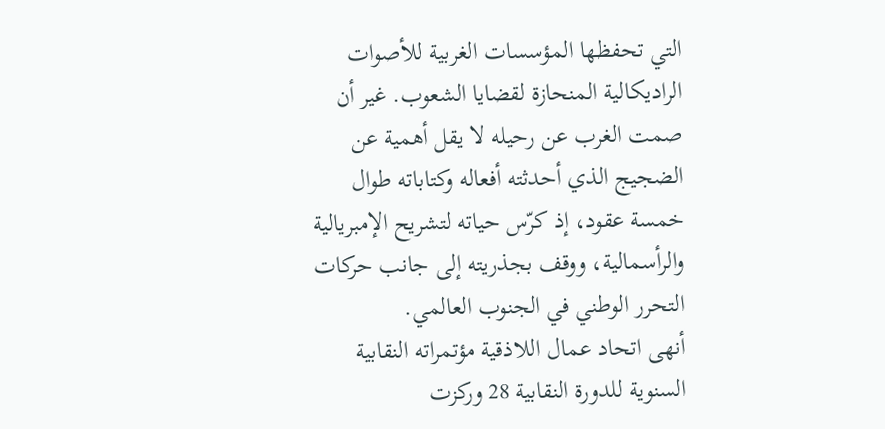التي تحفظها المؤسسات الغربية للأصوات الراديكالية المنحازة لقضايا الشعوب. غير أن صمت الغرب عن رحيله لا يقل أهمية عن الضجيج الذي أحدثته أفعاله وكتاباته طوال خمسة عقود، إذ كرّس حياته لتشريح الإمبريالية والرأسمالية، ووقف بجذريته إلى جانب حركات التحرر الوطني في الجنوب العالمي.
أنهى اتحاد عمال اللاذقية مؤتمراته النقابية السنوية للدورة النقابية 28 وركزت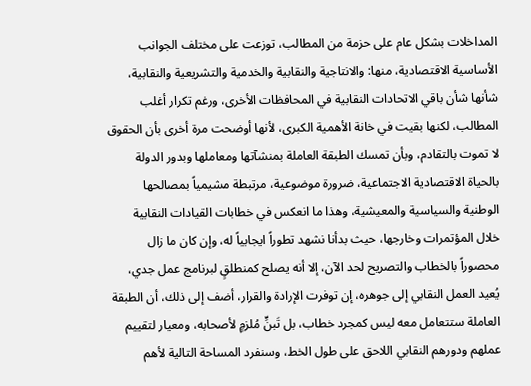المداخلات بشكل عام على حزمة من المطالب، توزعت على مختلف الجوانب الأساسية الاقتصادية، منها: والانتاجية والنقابية والخدمية والتشريعية والنقابية، شأنها شأن باقي الاتحادات النقابية في المحافظات الأخرى، ورغم تكرار أغلب المطالب، لكنها بقيت في خانة الأهمية الكبرى، لأنها أوضحت مرة أخرى بأن الحقوق لا تموت بالتقادم، وبأن تمسك الطبقة العاملة بمنشآتها ومعاملها وبدور الدولة بالحياة الاقتصادية الاجتماعية، ضرورة موضوعية، مرتبطة مشيمياً بمصالحها الوطنية والسياسية والمعيشية، وهذا ما انعكس في خطابات القيادات النقابية خلال المؤتمرات وخارجها، حيث بدأنا نشهد تطوراً ايجابياً له، وإن كان ما زال محصوراً بالخطاب والتصريح لحد الآن، إلا أنه يصلح كمنطلقٍ لبرنامج عمل جدي، يُعيد العمل النقابي إلى جوهره، إن توفرت الإرادة والقرار، أضف إلى ذلك، أن الطبقة العاملة ستتعامل معه ليس كمجرد خطاب، بل تَبنٍّ مُلزمٍ لأصحابه، ومعيار لتقييم عملهم ودورهم النقابي اللاحق على طول الخط، وسنفرد المساحة التالية لأهم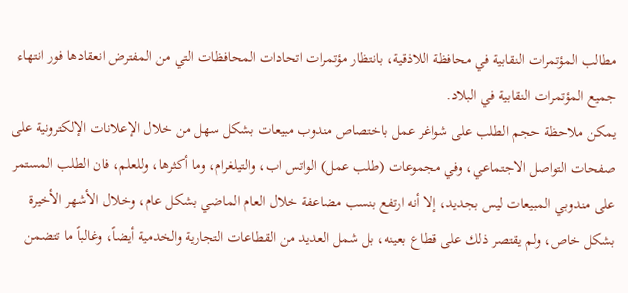مطالب المؤتمرات النقابية في محافظة اللاذقية، بانتظار مؤتمرات اتحادات المحافظات التي من المفترض انعقادها فور انتهاء جميع المؤتمرات النقابية في البلاد.
يمكن ملاحظة حجم الطلب على شواغر عمل باختصاص مندوب مبيعات بشكل سهل من خلال الإعلانات الإلكترونية على صفحات التواصل الاجتماعي، وفي مجموعات (طلب عمل) الواتس اب، والتيلغرام، وما أكثرها، وللعلم، فان الطلب المستمر على مندوبي المبيعات ليس بجديد، إلا أنه ارتفع بنسب مضاعفة خلال العام الماضي بشكل عام، وخلال الأشهر الأخيرة بشكل خاص، ولم يقتصر ذلك على قطاع بعينه، بل شمل العديد من القطاعات التجارية والخدمية أيضاً، وغالباً ما تتضمن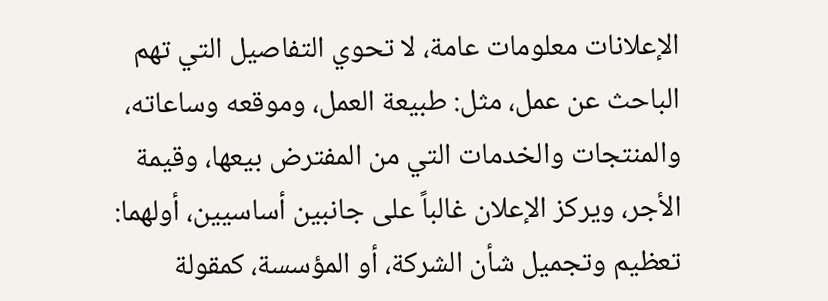الإعلانات معلومات عامة، لا تحوي التفاصيل التي تهم الباحث عن عمل، مثل: طبيعة العمل، وموقعه وساعاته، والمنتجات والخدمات التي من المفترض بيعها، وقيمة الأجر، ويركز الإعلان غالباً على جانبين أساسيين، أولهما: تعظيم وتجميل شأن الشركة، أو المؤسسة، كمقولة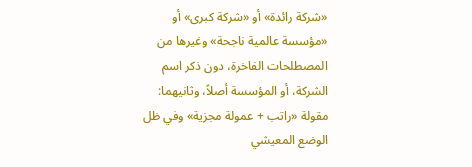«شركة رائدة» أو «شركة كبرى» أو «مؤسسة عالمية ناجحة» وغيرها من المصطلحات الفاخرة، دون ذكر اسم الشركة، أو المؤسسة أصلاً، وثانيهما: مقولة «راتب + عمولة مجزية» وفي ظل الوضع المعيشي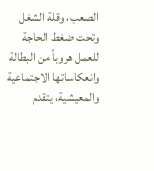الصعب، وقلة الشغل وتحت ضغط الحاجة للعمل هروباً من البطالة وانعكاساتها الاجتماعية والمعيشية، يتقدم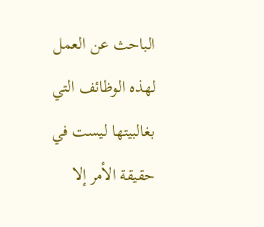الباحث عن العمل لهذه الوظائف التي بغالبيتها ليست في حقيقة الأمر إلا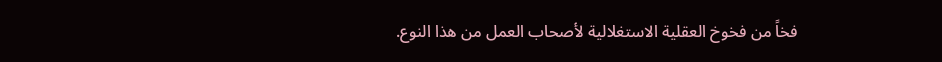فخاً من فخوخ العقلية الاستغلالية لأصحاب العمل من هذا النوع.